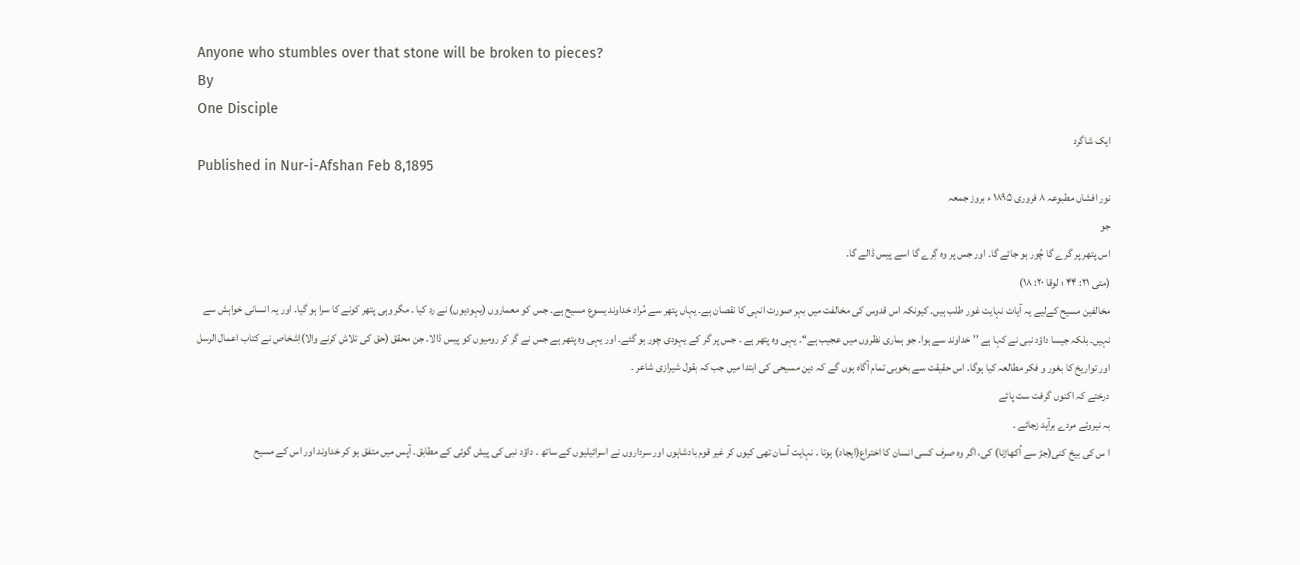Anyone who stumbles over that stone will be broken to pieces?
By
One Disciple
ایک شاگرد
Published in Nur-i-Afshan Feb 8,1895
نور افشاں مطبوعہ ۸ فروری ۱۸۹۵ ء بروز جمعہ
جو
اس پتھر پر گرے گا چُور ہو جائے گا۔ اور جس پر وہ گِرے گا اسے پیس ڈالے گا۔
(متی ۲۱: ۴۴ ؛ لوقا ۲۰: ۱۸)
مخالفین مسیح کےلیے یہ آیات نہایت غور طلب ہیں۔ کیونکہ اس قدوس کی مخالفت میں بہر صورت انہی کا نقصان ہے۔ یہاں پتھر سے مُراد خداوند یسوع مسیح ہے۔ جس کو معماروں (یہودیوں) نے رد کیا ۔ مگر وہی پتھر کونے کا سرا ہو گیا۔ اور یہ انسانی خواہش سے نہیں۔ بلکہ جیسا داؤد نبی نے کہا ہے ’’خداوند سے ہوا۔ جو ہماری نظروں میں عجیب ہے‘‘۔ یہی وہ پتھر ہے ۔ جس پر گر کے یہودی چور ہو گئے۔ اور یہی وہ پتھر ہے جس نے گر کر رومیوں کو پیس ڈالا۔ جن محقق (حق کی تلاش کرنے والا)اِشخاص نے کتاب اعمال الرسل اور تواریخ کا بغور و فکر مطالعہ کیا ہوگا۔ اس حقیقت سے بخوبی تمام آگاہ ہوں گے کہ دین مسیحی کی ابتدا میں جب کہ بقول شیرازی شاعر ۔
درختے کہ اکنوں گرفت ست پائے
بہ نیروئے مردے برآید زجائے ۔
ا س کی بیخ کنی(جڑ سے اُکھاڑنا) کی، اگر وہ صرف کسی انسان کا اختراع(ایجاد) ہوتا ۔ نہایت آسان تھی کیوں کر غیر قوم بادشاہوں اور سرداروں نے اسرائیلیوں کے ساتھ ۔ داؤد نبی کی پیش گوئی کے مطابق۔ آپس میں متفق ہو کر خداوند اور اس کے مسیح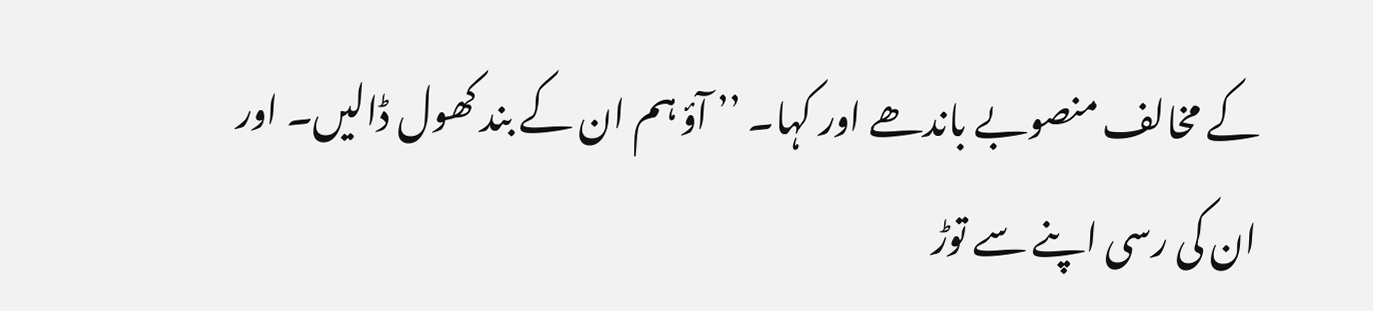کے مخالف منصوبے باندھے اور کہا۔ ’’ آؤ ہم ان کے بند کھول ڈالیں۔ اور ان کی رسی اپنے سے توڑ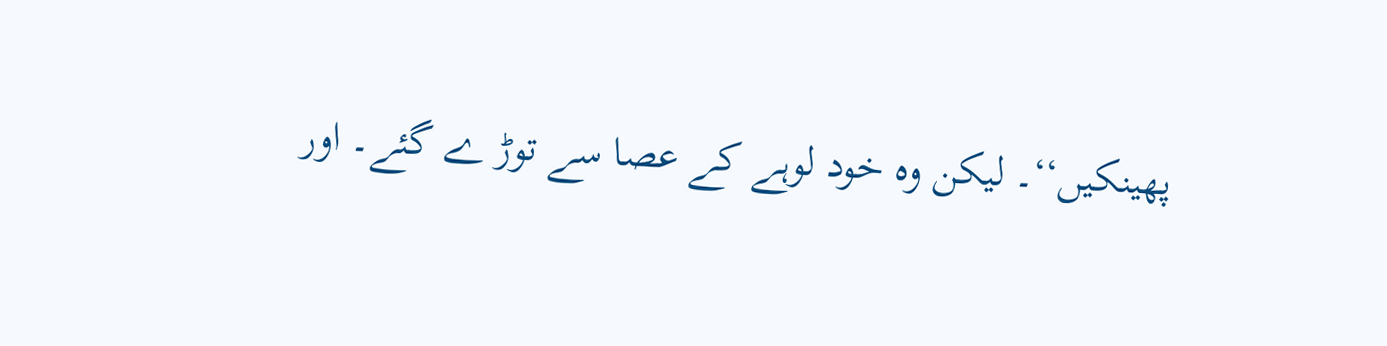پھینکیں‘‘۔ لیکن وہ خود لوہے کے عصا سے توڑ ے گئے۔ اور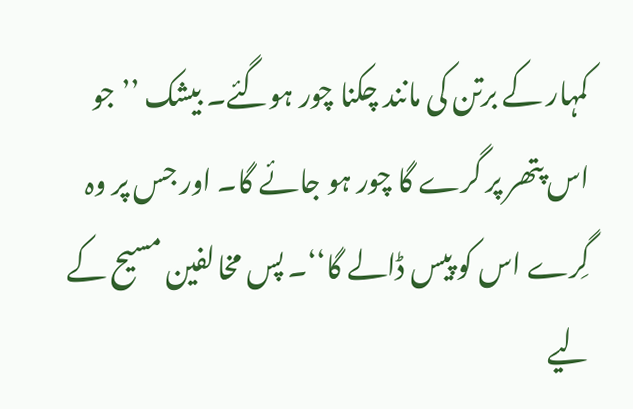کمہار کے برتن کی مانند چکنا چور ہوگئے۔ بیشک ’’ جو اس پتھر پر گرے گا چور ہو جائے گا۔ اور جس پر وہ گِرے اس کو پیس ڈالے گا‘‘۔ پس مخالفین مسیح کے لیے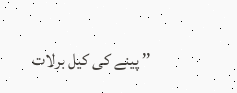’’ پینے کی کیل برلات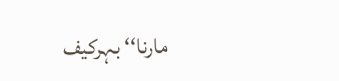مارنا‘‘ بہرکیف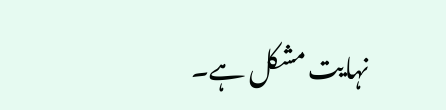نہایت مشکل ہے۔